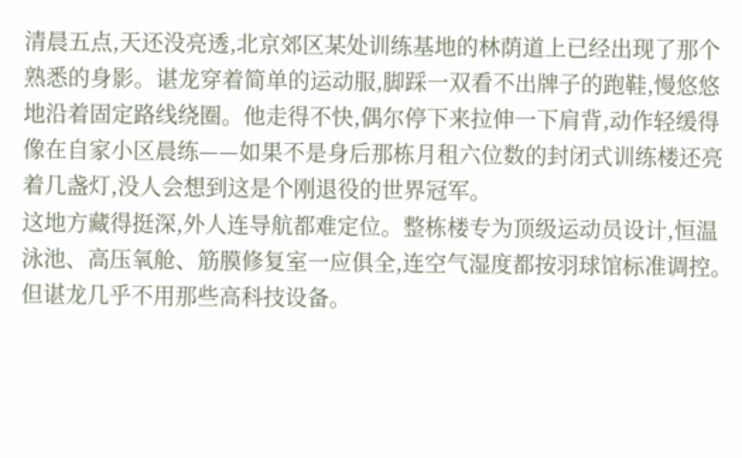清晨五点,天还没亮透,北京郊区某处训练基地的林荫道上已经出现了那个熟悉的身影。谌龙穿着简单的运动服,脚踩一双看不出牌子的跑鞋,慢悠悠地沿着固定路线绕圈。他走得不快,偶尔停下来拉伸一下肩背,动作轻缓得像在自家小区晨练——如果不是身后那栋月租六位数的封闭式训练楼还亮着几盏灯,没人会想到这是个刚退役的世界冠军。
这地方藏得挺深,外人连导航都难定位。整栋楼专为顶级运动员设计,恒温泳池、高压氧舱、筋膜修复室一应俱全,连空气湿度都按羽球馆标准调控。但谌龙几乎不用那些高科技设备。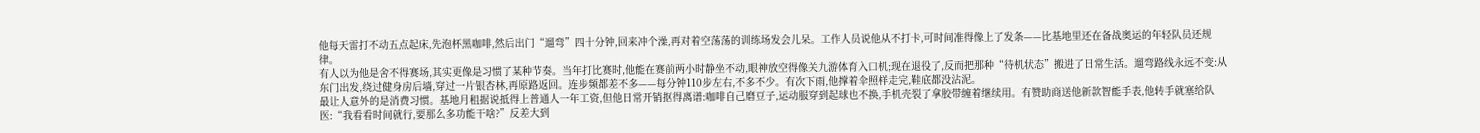他每天雷打不动五点起床,先泡杯黑咖啡,然后出门“遛弯”四十分钟,回来冲个澡,再对着空荡荡的训练场发会儿呆。工作人员说他从不打卡,可时间准得像上了发条——比基地里还在备战奥运的年轻队员还规律。
有人以为他是舍不得赛场,其实更像是习惯了某种节奏。当年打比赛时,他能在赛前两小时静坐不动,眼神放空得像关九游体育入口机;现在退役了,反而把那种“待机状态”搬进了日常生活。遛弯路线永远不变:从东门出发,绕过健身房后墙,穿过一片银杏林,再原路返回。连步频都差不多——每分钟110步左右,不多不少。有次下雨,他撑着伞照样走完,鞋底都没沾泥。
最让人意外的是消费习惯。基地月租据说抵得上普通人一年工资,但他日常开销抠得离谱:咖啡自己磨豆子,运动服穿到起球也不换,手机壳裂了拿胶带缠着继续用。有赞助商送他新款智能手表,他转手就塞给队医:“我看看时间就行,要那么多功能干啥?”反差大到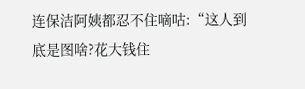连保洁阿姨都忍不住嘀咕:“这人到底是图啥?花大钱住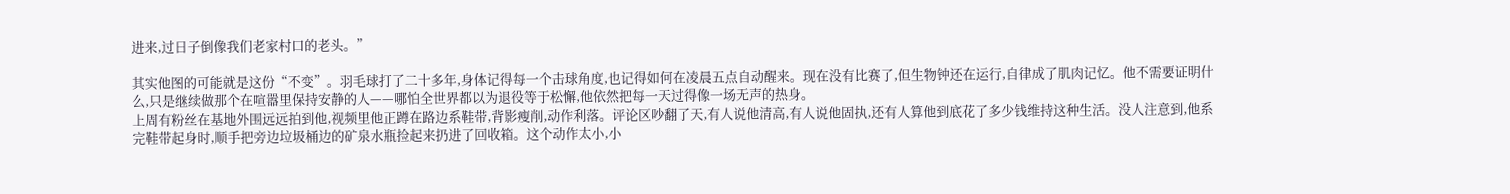进来,过日子倒像我们老家村口的老头。”

其实他图的可能就是这份“不变”。羽毛球打了二十多年,身体记得每一个击球角度,也记得如何在凌晨五点自动醒来。现在没有比赛了,但生物钟还在运行,自律成了肌肉记忆。他不需要证明什么,只是继续做那个在喧嚣里保持安静的人——哪怕全世界都以为退役等于松懈,他依然把每一天过得像一场无声的热身。
上周有粉丝在基地外围远远拍到他,视频里他正蹲在路边系鞋带,背影瘦削,动作利落。评论区吵翻了天,有人说他清高,有人说他固执,还有人算他到底花了多少钱维持这种生活。没人注意到,他系完鞋带起身时,顺手把旁边垃圾桶边的矿泉水瓶捡起来扔进了回收箱。这个动作太小,小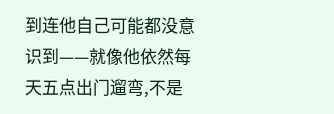到连他自己可能都没意识到——就像他依然每天五点出门遛弯,不是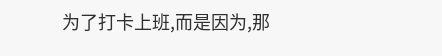为了打卡上班,而是因为,那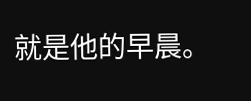就是他的早晨。